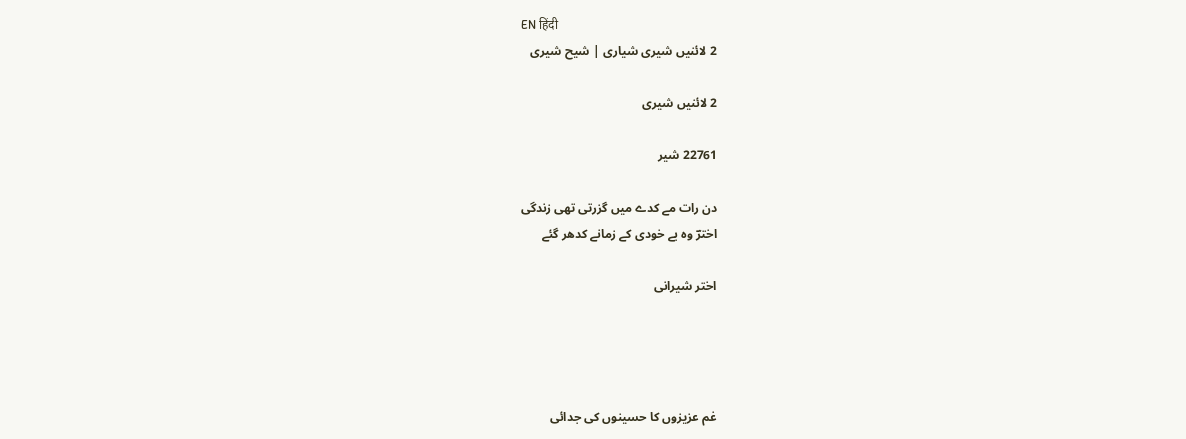EN हिंदी
2 لائنیں شیری شیاری | شیح شیری

2 لائنیں شیری

22761 شیر

دن رات مے کدے میں گزرتی تھی زندگی
اخترؔ وہ بے خودی کے زمانے کدھر گئے

اختر شیرانی




غم عزیزوں کا حسینوں کی جدائی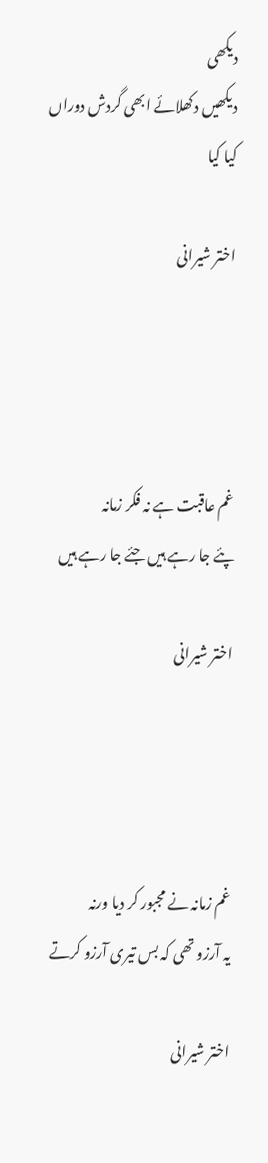دیکھی
دیکھیں دکھلائے ابھی گردش دوراں کیا کیا

اختر شیرانی




غم عاقبت ہے نہ فکر زمانہ
پئے جا رہے ہیں جئے جا رہے ہیں

اختر شیرانی




غم زمانہ نے مجبور کر دیا ورنہ
یہ آرزو تھی کہ بس تیری آرزو کرتے

اختر شیرانی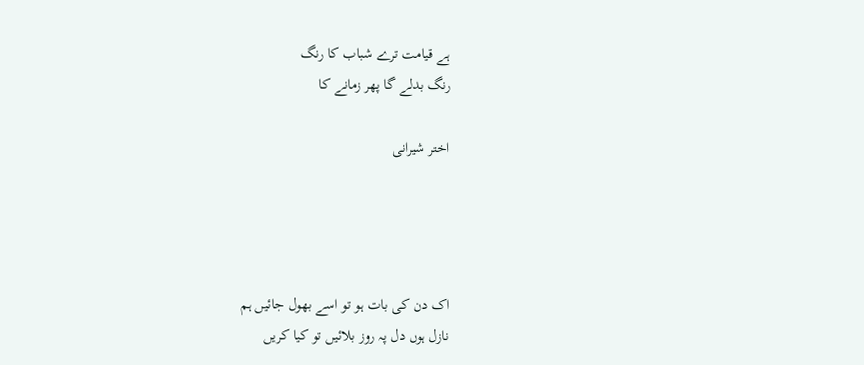ہے قیامت ترے شباب کا رنگ
رنگ بدلے گا پھر زمانے کا

اختر شیرانی




اک دن کی بات ہو تو اسے بھول جائیں ہم
نازل ہوں دل پہ روز بلائیں تو کیا کریں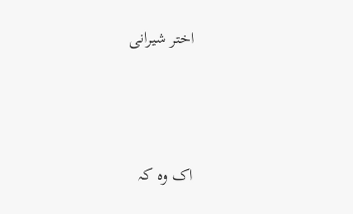اختر شیرانی




اک وہ کہ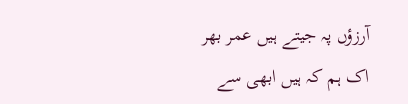آرزؤں پہ جیتے ہیں عمر بھر
اک ہم کہ ہیں ابھی سے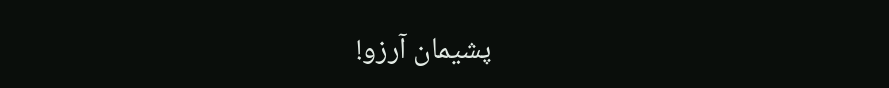پشیمان آرزو!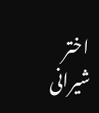اختر شیرانی